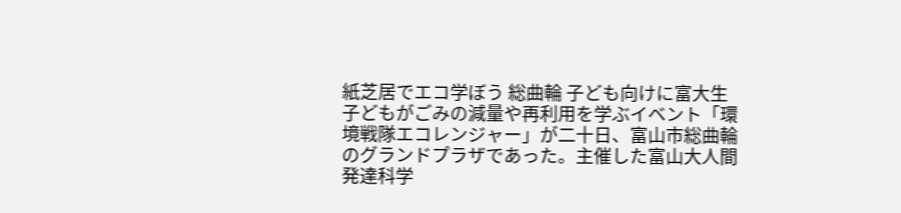紙芝居でエコ学ぼう 総曲輪 子ども向けに富大生
子どもがごみの減量や再利用を学ぶイベント「環境戦隊エコレンジャー」が二十日、富山市総曲輪のグランドプラザであった。主催した富山大人間発達科学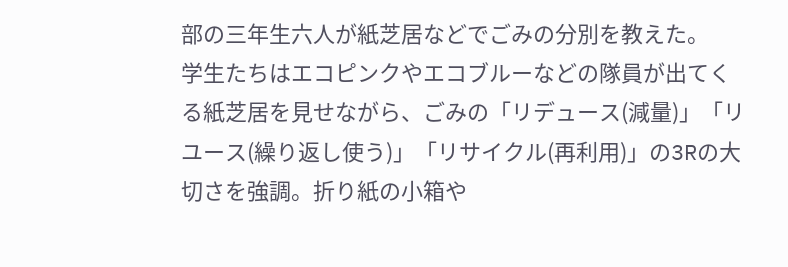部の三年生六人が紙芝居などでごみの分別を教えた。
学生たちはエコピンクやエコブルーなどの隊員が出てくる紙芝居を見せながら、ごみの「リデュース(減量)」「リユース(繰り返し使う)」「リサイクル(再利用)」の3Rの大切さを強調。折り紙の小箱や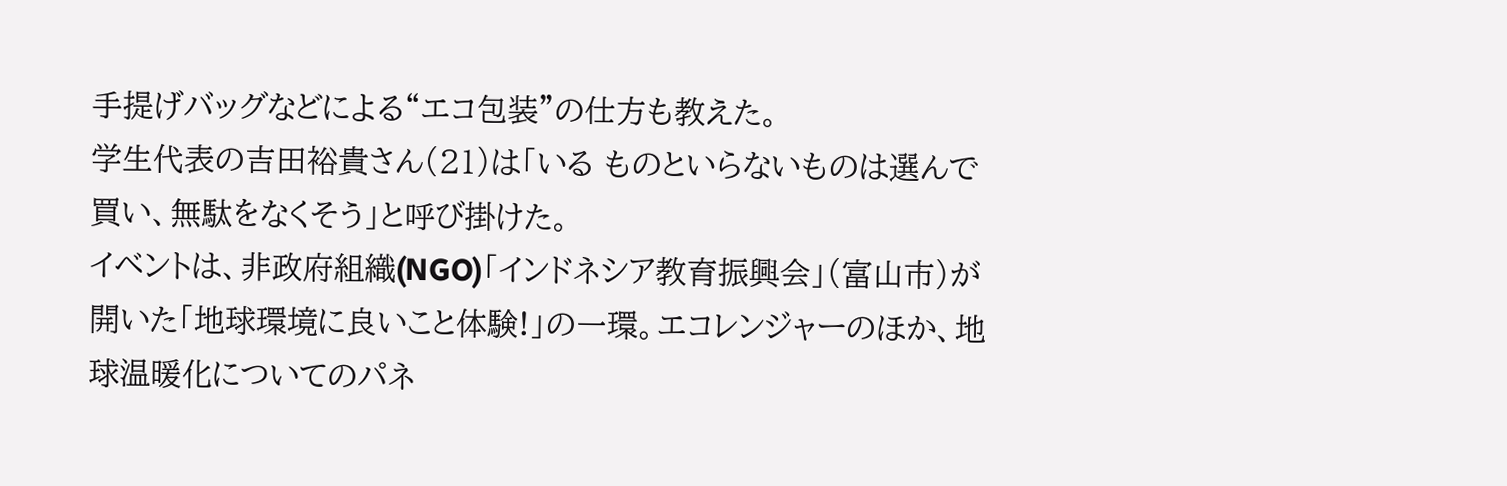手提げバッグなどによる“エコ包装”の仕方も教えた。
学生代表の吉田裕貴さん(21)は「いる ものといらないものは選んで買い、無駄をなくそう」と呼び掛けた。
イベントは、非政府組織(NGO)「インドネシア教育振興会」(富山市)が開いた「地球環境に良いこと体験!」の一環。エコレンジャーのほか、地球温暖化についてのパネ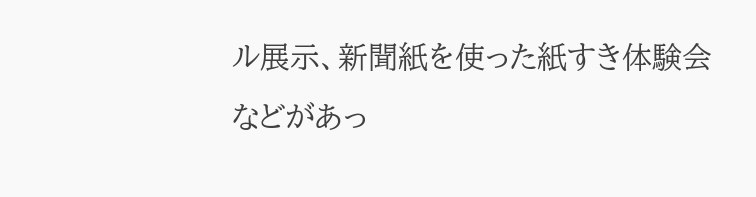ル展示、新聞紙を使った紙すき体験会などがあっ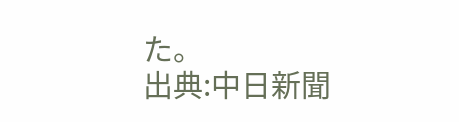た。
出典:中日新聞